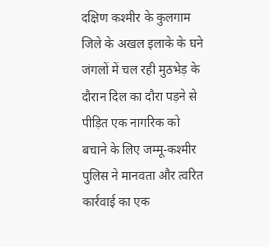दक्षिण कश्मीर के कुलगाम जिले के अखल इलाके के घने जंगलों में चल रही मुठभेड़ के दौरान दिल का दौरा पड़ने से पीड़ित एक नागरिक को बचाने के लिए जम्मू-कश्मीर पुलिस ने मानवता और त्वरित कार्रवाई का एक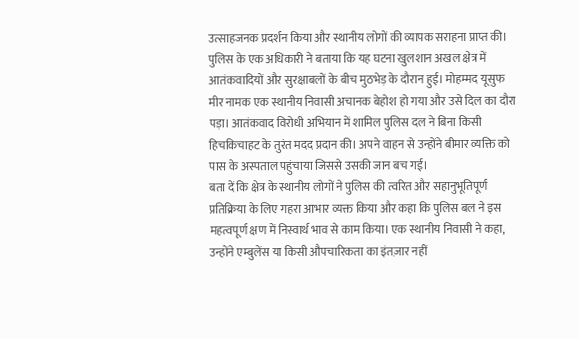उत्साहजनक प्रदर्शन किया और स्थानीय लोगों की व्यापक सराहना प्राप्त की। पुलिस के एक अधिकारी ने बताया कि यह घटना खुलशान अखल क्षेत्र में आतंकवादियों और सुरक्षाबलों के बीच मुठभेड़ के दौरान हुई। मोहम्मद यूसुफ मीर नामक एक स्थानीय निवासी अचानक बेहोश हो गया और उसे दिल का दौरा पड़ा। आतंकवाद विरोधी अभियान में शामिल पुलिस दल ने बिना किसी हिचकिचाहट के तुरंत मदद प्रदान की। अपने वाहन से उन्होंने बीमार व्यक्ति को पास के अस्पताल पहुंचाया जिससे उसकी जान बच गई।
बता दें कि क्षेत्र के स्थानीय लोगों ने पुलिस की त्वरित और सहानुभूतिपूर्ण प्रतिक्रिया के लिए गहरा आभार व्यक्त किया और कहा कि पुलिस बल ने इस महत्वपूर्ण क्षण में निस्वार्थ भाव से काम किया। एक स्थानीय निवासी ने कहा, उन्होंने एम्बुलेंस या किसी औपचारिकता का इंतज़ार नहीं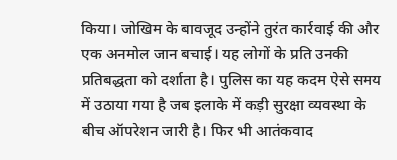किया। जोखिम के बावजूद उन्होंने तुरंत कार्रवाई की और एक अनमोल जान बचाई। यह लोगों के प्रति उनकी प्रतिबद्धता को दर्शाता है। पुलिस का यह कदम ऐसे समय में उठाया गया है जब इलाके में कड़ी सुरक्षा व्यवस्था के बीच ऑपरेशन जारी है। फिर भी आतंकवाद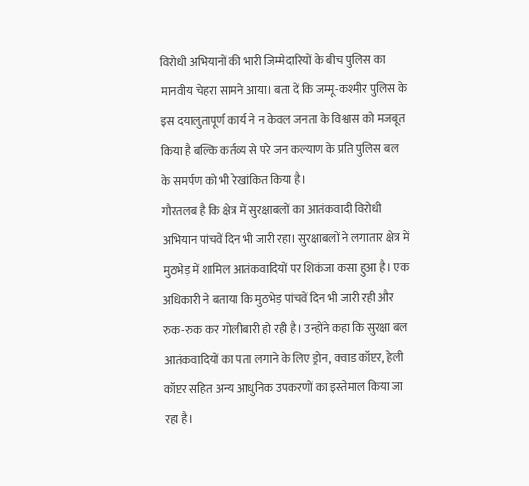विरोधी अभियानों की भारी जिम्मेदारियों के बीच पुलिस का मानवीय चेहरा सामने आया। बता दें कि जम्मू-कश्मीर पुलिस के इस दयालुतापूर्ण कार्य ने न केवल जनता के विश्वास को मजबूत किया है बल्कि कर्तव्य से परे जन कल्याण के प्रति पुलिस बल के समर्पण को भी रेखांकित किया है।
गौरतलब है कि क्षेत्र में सुरक्षाबलों का आतंकवादी विरोधी अभियान पांचवें दिन भी जारी रहा। सुरक्षाबलों ने लगातार क्षेत्र में मुठभेड़ में शामिल आतंकवादियों पर शिकंजा कसा हुआ है। एक अधिकारी ने बताया कि मुठभेड़ पांचवें दिन भी जारी रही और रुक-रुक कर गोलीबारी हो रही है। उन्होंने कहा कि सुरक्षा बल आतंकवादियों का पता लगाने के लिए ड्रोन, क्वाड कॉप्टर, हेली कॉप्टर सहित अन्य आधुनिक उपकरणों का इस्तेमाल किया जा रहा है।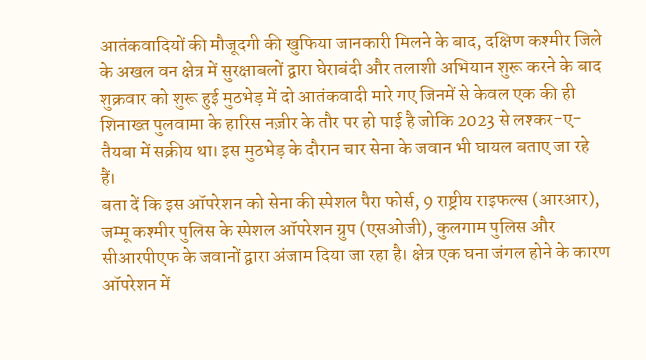आतंकवादियों की मौजूदगी की खुफिया जानकारी मिलने के बाद, दक्षिण कश्मीर जिले के अखल वन क्षेत्र में सुरक्षाबलों द्वारा घेराबंदी और तलाशी अभियान शुरू करने के बाद शुक्रवार को शुरू हुई मुठभेड़ में दो आतंकवादी मारे गए जिनमें से केवल एक की ही शिनाख्त पुलवामा के हारिस नज़ीर के तौर पर हो पाई है जोकि 2023 से लश्कर-ए-तैयबा में सक्रीय था। इस मुठभेड़ के दौरान चार सेना के जवान भी घायल बताए जा रहे हैं।
बता दें कि इस ऑपरेशन को सेना की स्पेशल पैरा फोर्स, 9 राष्ट्रीय राइफल्स (आरआर), जम्मू कश्मीर पुलिस के स्पेशल ऑपरेशन ग्रुप (एसओजी), कुलगाम पुलिस और सीआरपीएफ के जवानों द्वारा अंजाम दिया जा रहा है। क्षेत्र एक घना जंगल होने के कारण ऑपरेशन में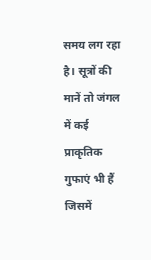समय लग रहा है। सूत्रों की मानें तो जंगल में कई प्राकृतिक गुफाएं भी हैं जिसमें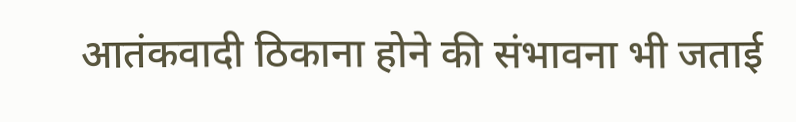आतंकवादी ठिकाना होने की संभावना भी जताई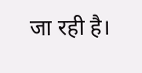जा रही है।